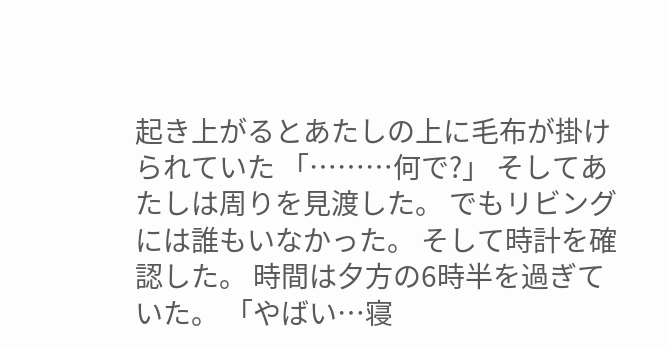起き上がるとあたしの上に毛布が掛けられていた 「………何で?」 そしてあたしは周りを見渡した。 でもリビングには誰もいなかった。 そして時計を確認した。 時間は夕方の6時半を過ぎていた。 「やばい…寝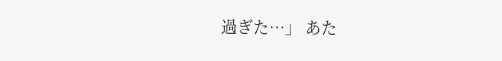過ぎた…」 あた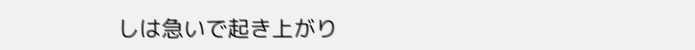しは急いで起き上がり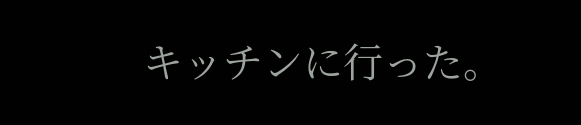キッチンに行った。